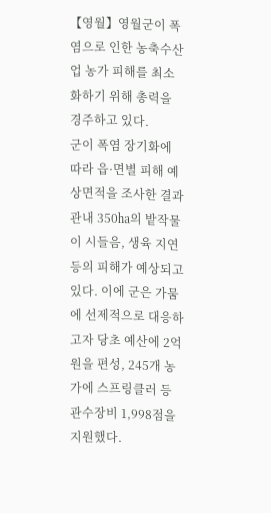【영월】영월군이 폭염으로 인한 농축수산업 농가 피해를 최소화하기 위해 총력을 경주하고 있다.
군이 폭염 장기화에 따라 읍·면별 피해 예상면적을 조사한 결과 관내 350㏊의 밭작물이 시들음, 생육 지연 등의 피해가 예상되고 있다. 이에 군은 가뭄에 선제적으로 대응하고자 당초 예산에 2억원을 편성, 245개 농가에 스프링클러 등 관수장비 1,998점을 지원했다.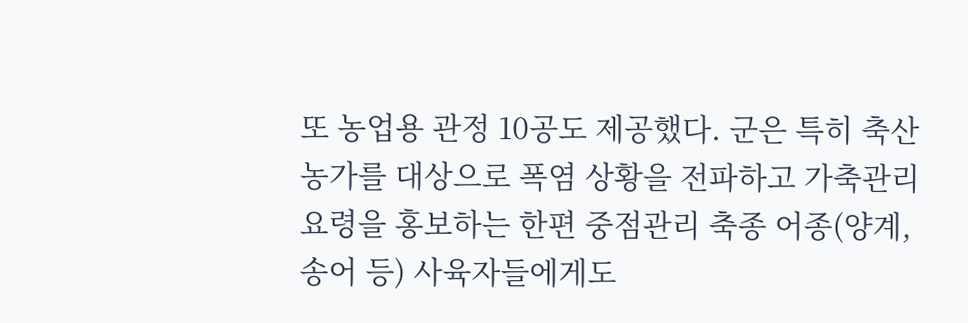또 농업용 관정 10공도 제공했다. 군은 특히 축산농가를 대상으로 폭염 상황을 전파하고 가축관리 요령을 홍보하는 한편 중점관리 축종 어종(양계, 송어 등) 사육자들에게도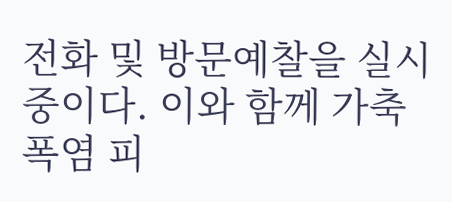전화 및 방문예찰을 실시중이다. 이와 함께 가축 폭염 피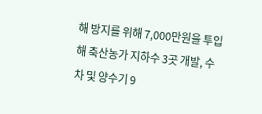해 방지를 위해 7,000만원을 투입해 축산농가 지하수 3곳 개발, 수차 및 양수기 9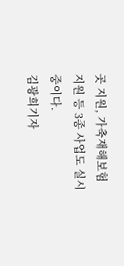곳 지원, 가축재해보험 지원 등 3종 사업도 실시중이다.
김광희기자